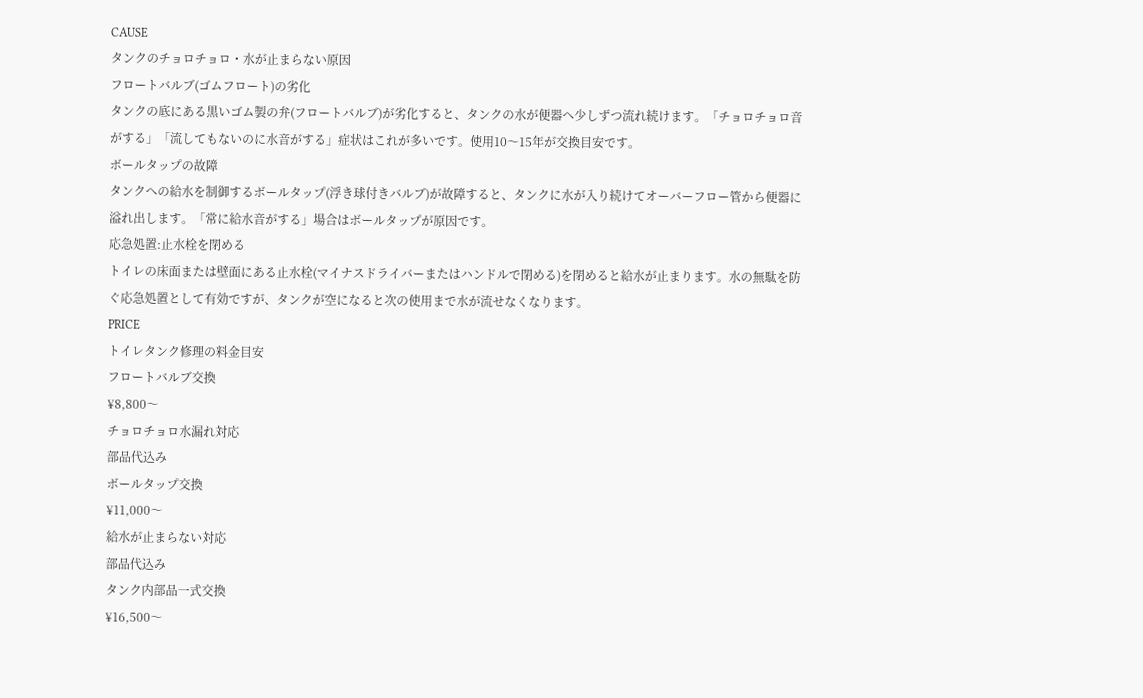CAUSE
タンクのチョロチョロ・水が止まらない原因
フロートバルブ(ゴムフロート)の劣化
タンクの底にある黒いゴム製の弁(フロートバルブ)が劣化すると、タンクの水が便器へ少しずつ流れ続けます。「チョロチョロ音がする」「流してもないのに水音がする」症状はこれが多いです。使用10〜15年が交換目安です。
ボールタップの故障
タンクへの給水を制御するボールタップ(浮き球付きバルブ)が故障すると、タンクに水が入り続けてオーバーフロー管から便器に溢れ出します。「常に給水音がする」場合はボールタップが原因です。
応急処置:止水栓を閉める
トイレの床面または壁面にある止水栓(マイナスドライバーまたはハンドルで閉める)を閉めると給水が止まります。水の無駄を防ぐ応急処置として有効ですが、タンクが空になると次の使用まで水が流せなくなります。
PRICE
トイレタンク修理の料金目安
フロートバルブ交換
¥8,800〜
チョロチョロ水漏れ対応
部品代込み
ボールタップ交換
¥11,000〜
給水が止まらない対応
部品代込み
タンク内部品一式交換
¥16,500〜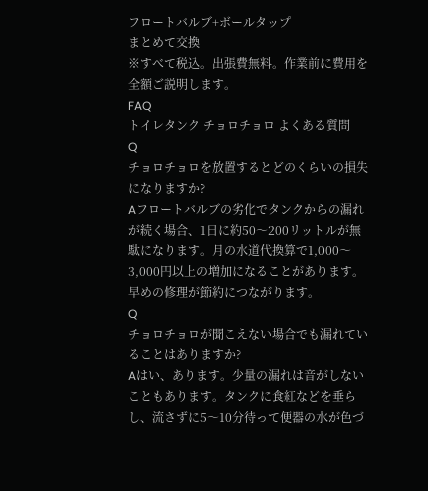フロートバルブ+ボールタップ
まとめて交換
※すべて税込。出張費無料。作業前に費用を全額ご説明します。
FAQ
トイレタンク チョロチョロ よくある質問
Q
チョロチョロを放置するとどのくらいの損失になりますか?
Aフロートバルブの劣化でタンクからの漏れが続く場合、1日に約50〜200リットルが無駄になります。月の水道代換算で1,000〜3,000円以上の増加になることがあります。早めの修理が節約につながります。
Q
チョロチョロが聞こえない場合でも漏れていることはありますか?
Aはい、あります。少量の漏れは音がしないこともあります。タンクに食紅などを垂らし、流さずに5〜10分待って便器の水が色づ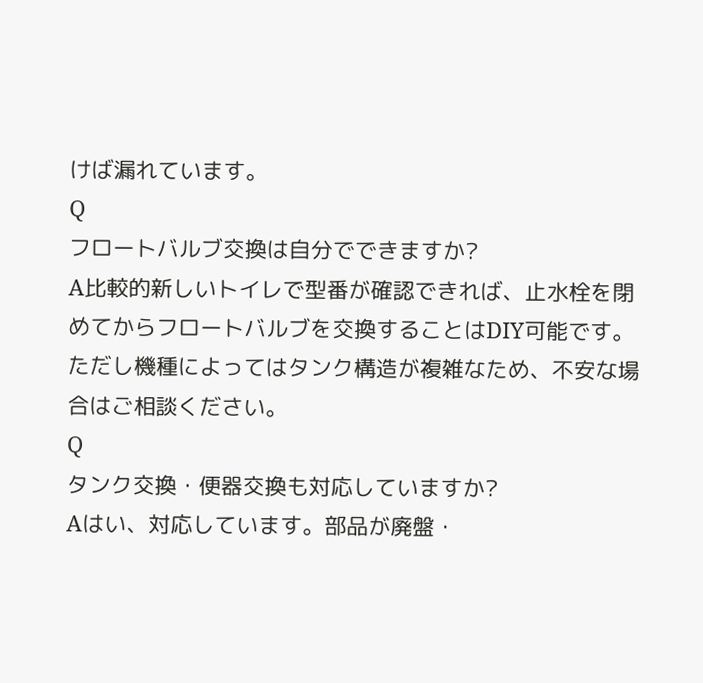けば漏れています。
Q
フロートバルブ交換は自分でできますか?
A比較的新しいトイレで型番が確認できれば、止水栓を閉めてからフロートバルブを交換することはDIY可能です。ただし機種によってはタンク構造が複雑なため、不安な場合はご相談ください。
Q
タンク交換・便器交換も対応していますか?
Aはい、対応しています。部品が廃盤・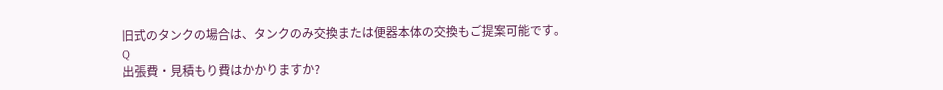旧式のタンクの場合は、タンクのみ交換または便器本体の交換もご提案可能です。
Q
出張費・見積もり費はかかりますか?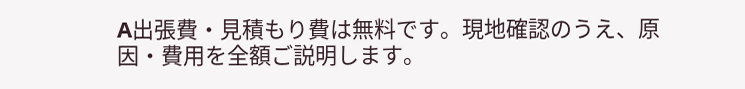A出張費・見積もり費は無料です。現地確認のうえ、原因・費用を全額ご説明します。